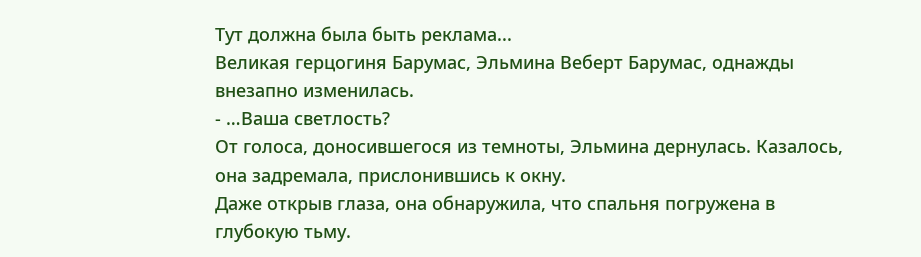Тут должна была быть реклама...
Великая герцогиня Барумас, Эльмина Веберт Барумас, однажды внезапно изменилась.
- …Ваша светлость?
От голоса, доносившегося из темноты, Эльмина дернулась. Казалось, она задремала, прислонившись к окну.
Даже открыв глаза, она обнаружила, что спальня погружена в глубокую тьму.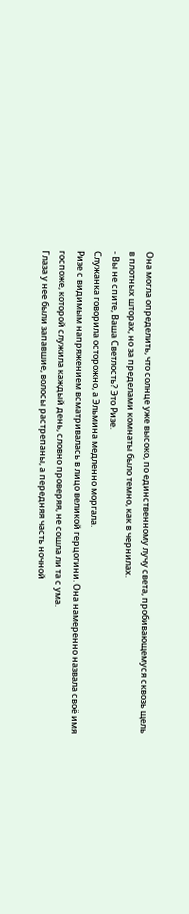Она могла определить, что солнце уже высоко, по единственному лучу света, пробивающемуся сквозь щель в плотных шторах, но за пределами комнаты было темно, как в чернилах.
- Вы не спите, Ваша Светлость? Это Ризе.
Служанка говорила осторожно, а Эльмина медленно моргала.
Ризе с видимым напряжением всматривалась в лицо великой герцогини. Она намеренно назвала своё имя госпоже, которой служила каждый день, словно проверяя, не сошла ли та с ума.
Глаза у нее были запавшие, волосы растрепаны, а передняя часть ночной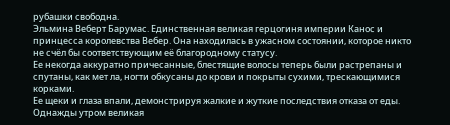рубашки свободна.
Эльмина Веберт Барумас. Единственная великая герцогиня империи Канос и принцесса королевства Вебер. Она находилась в ужасном состоянии, которое никто не счёл бы соответствующим её благородному статусу.
Ее некогда аккуратно причесанные, блестящие волосы теперь были растрепаны и спутаны, как мет ла, ногти обкусаны до крови и покрыты сухими, трескающимися корками.
Ее щеки и глаза впали, демонстрируя жалкие и жуткие последствия отказа от еды.
Однажды утром великая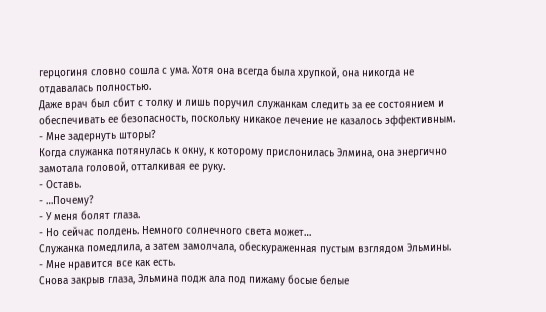герцогиня словно сошла с ума. Хотя она всегда была хрупкой, она никогда не отдавалась полностью.
Даже врач был сбит с толку и лишь поручил служанкам следить за ее состоянием и обеспечивать ее безопасность, поскольку никакое лечение не казалось эффективным.
- Мне задернуть шторы?
Когда служанка потянулась к окну, к которому прислонилась Элмина, она энергично замотала головой, отталкивая ее руку.
- Оставь.
- …Почему?
- У меня болят глаза.
- Но сейчас полдень. Немного солнечного света может…
Служанка помедлила, а затем замолчала, обескураженная пустым взглядом Эльмины.
- Мне нравится все как есть.
Снова закрыв глаза, Эльмина подж ала под пижаму босые белые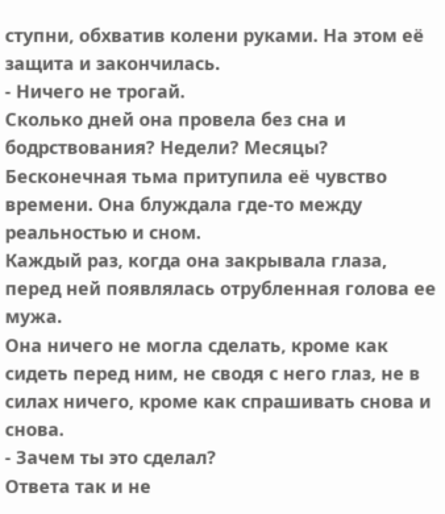ступни, обхватив колени руками. На этом её защита и закончилась.
- Ничего не трогай.
Сколько дней она провела без сна и бодрствования? Недели? Месяцы? Бесконечная тьма притупила её чувство времени. Она блуждала где-то между реальностью и сном.
Каждый раз, когда она закрывала глаза, перед ней появлялась отрубленная голова ее мужа.
Она ничего не могла сделать, кроме как сидеть перед ним, не сводя с него глаз, не в силах ничего, кроме как спрашивать снова и снова.
- Зачем ты это сделал?
Ответа так и не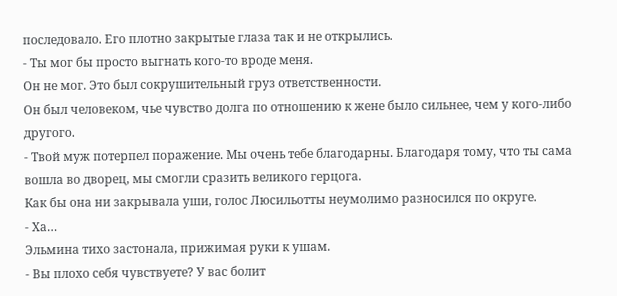последовало. Его плотно закрытые глаза так и не открылись.
- Ты мог бы просто выгнать кого-то вроде меня.
Он не мог. Это был сокрушительный груз ответственности.
Он был человеком, чье чувство долга по отношению к жене было сильнее, чем у кого-либо другого.
- Твой муж потерпел поражение. Мы очень тебе благодарны. Благодаря тому, что ты сама вошла во дворец, мы смогли сразить великого герцога.
Как бы она ни закрывала уши, голос Люсильотты неумолимо разносился по округе.
- Ха…
Эльмина тихо застонала, прижимая руки к ушам.
- Вы плохо себя чувствуете? У вас болит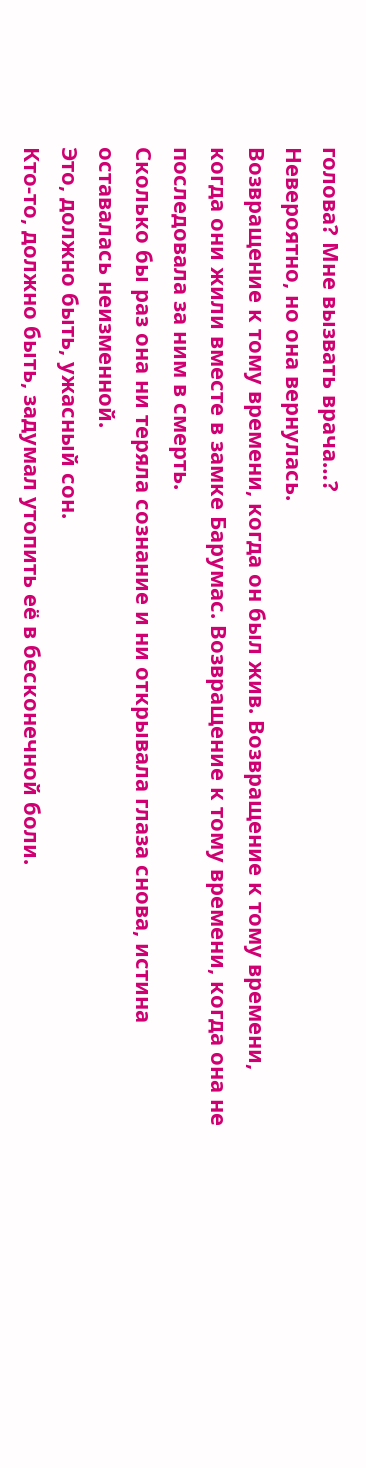голова? Мне вызвать врача…?
Невероятно, но она вернулась.
Возвращение к тому времени, когда он был жив. Возвращение к тому времени, когда они жили вместе в замке Барумас. Возвращение к тому времени, когда она не последовала за ним в смерть.
Сколько бы раз она ни теряла сознание и ни открывала глаза снова, истина оставалась неизменной.
Это, должно быть, ужасный сон.
Кто-то, должно быть, задумал утопить её в бесконечной боли.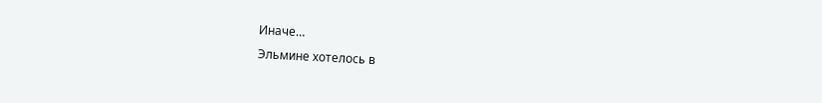Иначе…
Эльмине хотелось в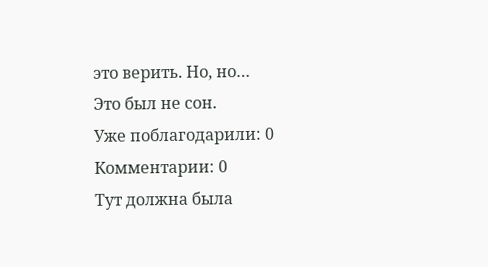это верить. Но, но…
Это был не сон.
Уже поблагодарили: 0
Комментарии: 0
Тут должна была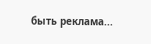быть реклама...